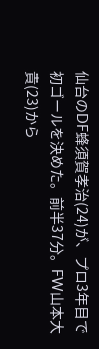仙台のDF蜂須賀孝治(24)が、プロ3年目で初ゴールを決めた。前半37分。FW山本大貴(23)から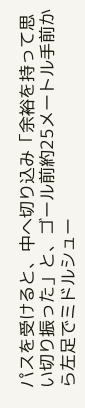パスを受けると、中へ切り込み「余裕を持って思い切り振った」と、ゴール前約25メートル手前から左足でミドルシュー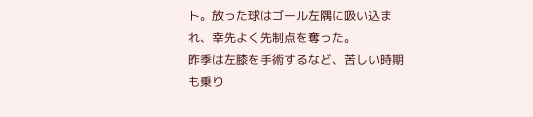ト。放った球はゴール左隅に吸い込まれ、幸先よく先制点を奪った。
昨季は左膝を手術するなど、苦しい時期も乗り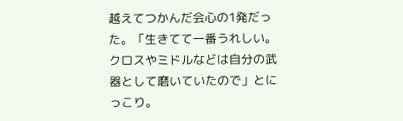越えてつかんだ会心の1発だった。「生きてて一番うれしい。クロスやミドルなどは自分の武器として磨いていたので」とにっこり。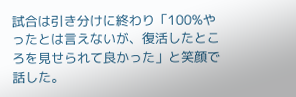試合は引き分けに終わり「100%やったとは言えないが、復活したところを見せられて良かった」と笑顔で話した。